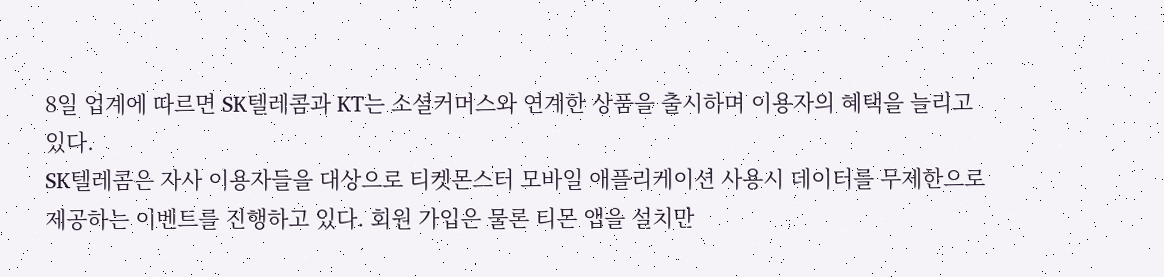8일 업계에 따르면 SK텔레콤과 KT는 소셜커머스와 연계한 상품을 출시하며 이용자의 혜택을 늘리고 있다.
SK텔레콤은 자사 이용자들을 대상으로 티켓몬스터 모바일 애플리케이션 사용시 데이터를 무제한으로 제공하는 이벤트를 진행하고 있다. 회원 가입은 물론 티몬 앱을 설치만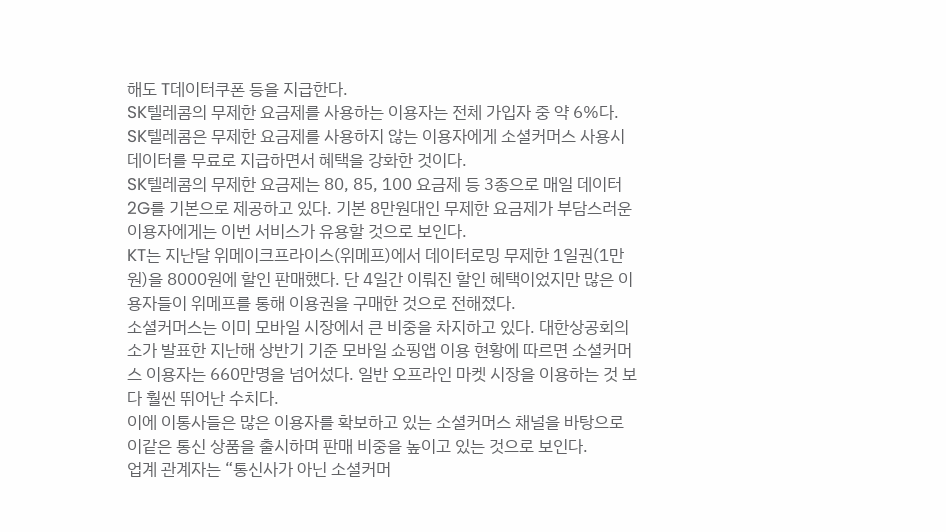해도 T데이터쿠폰 등을 지급한다.
SK텔레콤의 무제한 요금제를 사용하는 이용자는 전체 가입자 중 약 6%다. SK텔레콤은 무제한 요금제를 사용하지 않는 이용자에게 소셜커머스 사용시 데이터를 무료로 지급하면서 혜택을 강화한 것이다.
SK텔레콤의 무제한 요금제는 80, 85, 100 요금제 등 3종으로 매일 데이터 2G를 기본으로 제공하고 있다. 기본 8만원대인 무제한 요금제가 부담스러운 이용자에게는 이번 서비스가 유용할 것으로 보인다.
KT는 지난달 위메이크프라이스(위메프)에서 데이터로밍 무제한 1일권(1만원)을 8000원에 할인 판매했다. 단 4일간 이뤄진 할인 혜택이었지만 많은 이용자들이 위메프를 통해 이용권을 구매한 것으로 전해졌다.
소셜커머스는 이미 모바일 시장에서 큰 비중을 차지하고 있다. 대한상공회의소가 발표한 지난해 상반기 기준 모바일 쇼핑앱 이용 현황에 따르면 소셜커머스 이용자는 660만명을 넘어섰다. 일반 오프라인 마켓 시장을 이용하는 것 보다 훨씬 뛰어난 수치다.
이에 이통사들은 많은 이용자를 확보하고 있는 소셜커머스 채널을 바탕으로 이같은 통신 상품을 출시하며 판매 비중을 높이고 있는 것으로 보인다.
업계 관계자는 “통신사가 아닌 소셜커머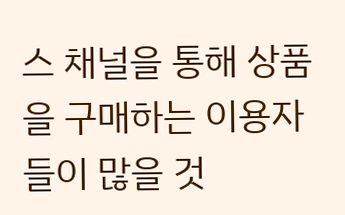스 채널을 통해 상품을 구매하는 이용자들이 많을 것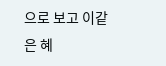으로 보고 이같은 혜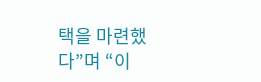택을 마련했다”며 “이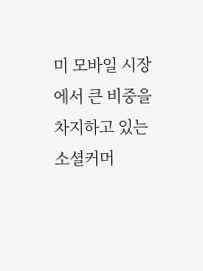미 모바일 시장에서 큰 비중을 차지하고 있는 소셜커머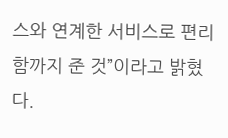스와 연계한 서비스로 편리함까지 준 것”이라고 밝혔다.